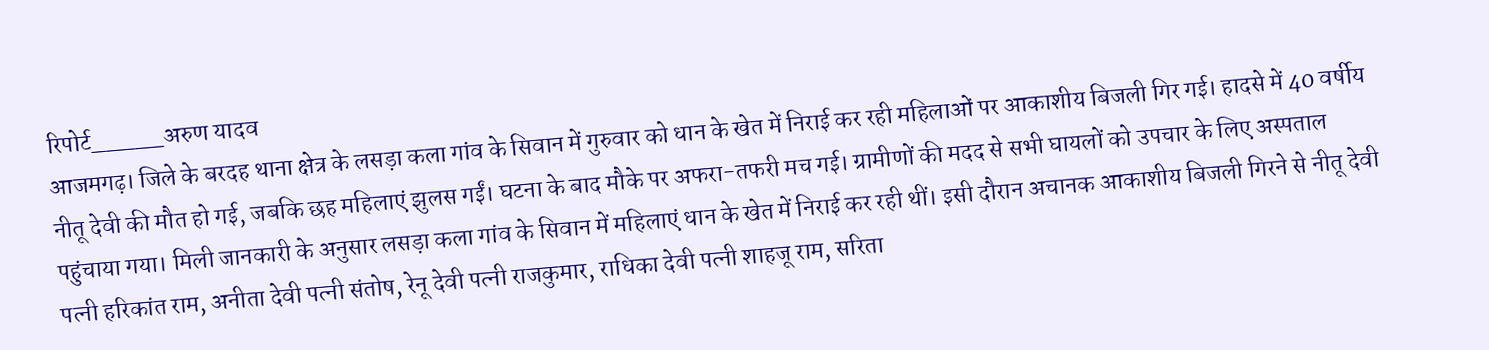रिपोर्ट_____अरुण यादव
आजमगढ़। जिले के बरदह थाना क्षेत्र के लसड़ा कला गांव के सिवान में गुरुवार को धान के खेत में निराई कर रही महिलाओं पर आकाशीय बिजली गिर गई। हादसे में 40 वर्षीय नीतू देवी की मौत हो गई, जबकि छह महिलाएं झुलस गईं। घटना के बाद मौके पर अफरा-तफरी मच गई। ग्रामीणों की मदद से सभी घायलों को उपचार के लिए अस्पताल पहुंचाया गया। मिली जानकारी के अनुसार लसड़ा कला गांव के सिवान में महिलाएं धान के खेत में निराई कर रही थीं। इसी दौरान अचानक आकाशीय बिजली गिरने से नीतू देवी पत्नी हरिकांत राम, अनीता देवी पत्नी संतोष, रेनू देवी पत्नी राजकुमार, राधिका देवी पत्नी शाहजू राम, सरिता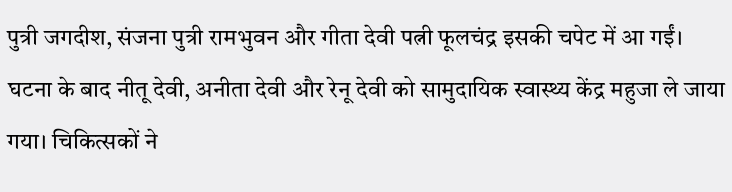पुत्री जगदीश, संजना पुत्री रामभुवन और गीता देवी पत्नी फूलचंद्र इसकी चपेट में आ गईं। घटना के बाद नीतू देवी, अनीता देवी और रेनू देवी को सामुदायिक स्वास्थ्य केंद्र महुजा ले जाया गया। चिकित्सकों ने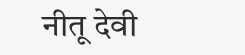नीतू देवी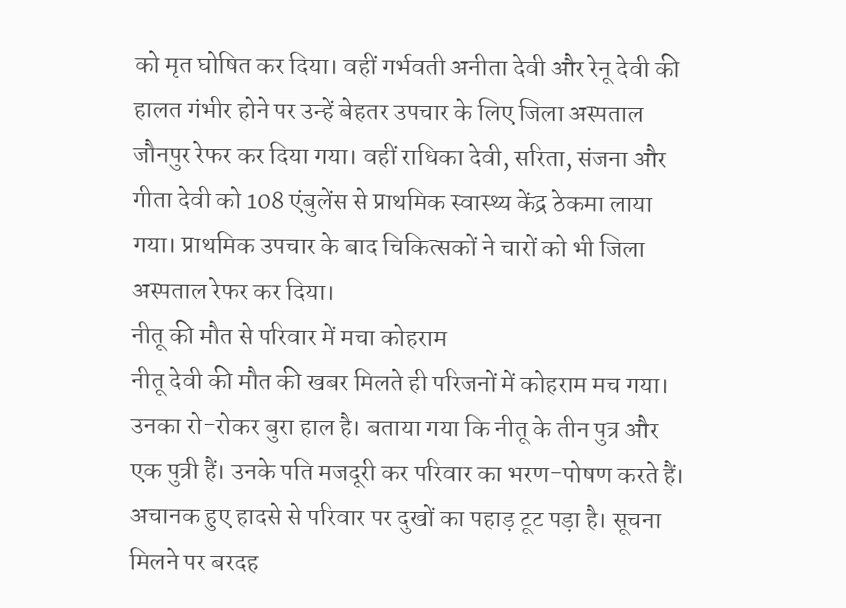को मृत घोषित कर दिया। वहीं गर्भवती अनीता देवी और रेनू देवी की हालत गंभीर होने पर उन्हें बेहतर उपचार के लिए जिला अस्पताल जौनपुर रेफर कर दिया गया। वहीं राधिका देवी, सरिता, संजना और गीता देवी को 108 एंबुलेंस से प्राथमिक स्वास्थ्य केंद्र ठेकमा लाया गया। प्राथमिक उपचार के बाद चिकित्सकों ने चारों को भी जिला अस्पताल रेफर कर दिया।
नीतू की मौत से परिवार में मचा कोहराम
नीतू देवी की मौत की खबर मिलते ही परिजनों में कोहराम मच गया। उनका रो-रोकर बुरा हाल है। बताया गया कि नीतू के तीन पुत्र और एक पुत्री हैं। उनके पति मजदूरी कर परिवार का भरण-पोषण करते हैं। अचानक हुए हादसे से परिवार पर दुखों का पहाड़ टूट पड़ा है। सूचना मिलने पर बरदह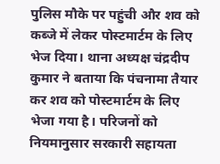पुलिस मौके पर पहुंची और शव को कब्जे में लेकर पोस्टमार्टम के लिए भेज दिया। थाना अध्यक्ष चंद्रदीप कुमार ने बताया कि पंचनामा तैयार कर शव को पोस्टमार्टम के लिए भेजा गया है। परिजनों को नियमानुसार सरकारी सहायता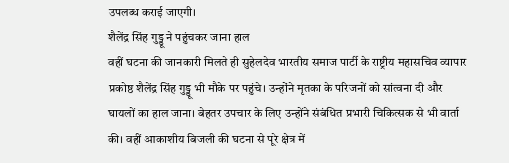उपलब्ध कराई जाएगी।
शैलेंद्र सिंह गुड्डू ने पहुंचकर जाना हाल
वहीं घटना की जानकारी मिलते ही सुहेलदेव भारतीय समाज पार्टी के राष्ट्रीय महासचिव व्यापार प्रकोष्ठ शैलेंद्र सिंह गुड्डू भी मौके पर पहुंचे। उन्होंने मृतका के परिजनों को सांत्वना दी और घायलों का हाल जाना। बेहतर उपचार के लिए उन्होंने संबंधित प्रभारी चिकित्सक से भी वार्ता की। वहीं आकाशीय बिजली की घटना से पूरे क्षेत्र में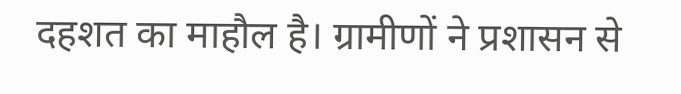दहशत का माहौल है। ग्रामीणों ने प्रशासन से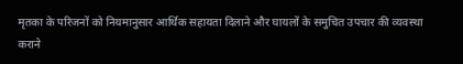मृतका के परिजनों को नियमानुसार आर्थिक सहायता दिलाने और घायलों के समुचित उपचार की व्यवस्था कराने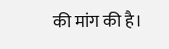की मांग की है।